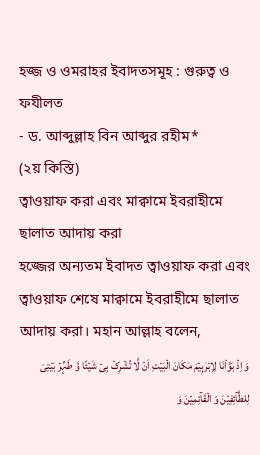হজ্জ ও ওমরাহর ইবাদতসমূহ : গুরুত্ব ও ফযীলত
- ড. আব্দুল্লাহ বিন আব্দুর রহীম*
(২য় কিস্তি)
ত্বাওয়াফ করা এবং মাক্বামে ইবরাহীমে ছালাত আদায় করা
হজ্জের অন্যতম ইবাদত ত্বাওয়াফ করা এবং ত্বাওয়াফ শেষে মাক্বামে ইবরাহীমে ছালাত আদায় করা। মহান আল্লাহ বলেন,
وَ اِذۡ بَوَّاۡنَا لِاِبۡرٰہِیۡمَ مَکَانَ الۡبَیۡتِ اَنۡ لَّا تُشۡرِکۡ بِیۡ شَیۡئًا وَّ طَہِّرۡ بَیۡتِیَ لِلطَّآئِفِیۡنَ وَ الۡقَآئِمِیۡنَ وَ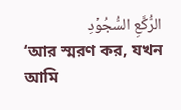الرُّکَّعِ السُّجُوۡدِ
‘আর স্মরণ কর, যখন আমি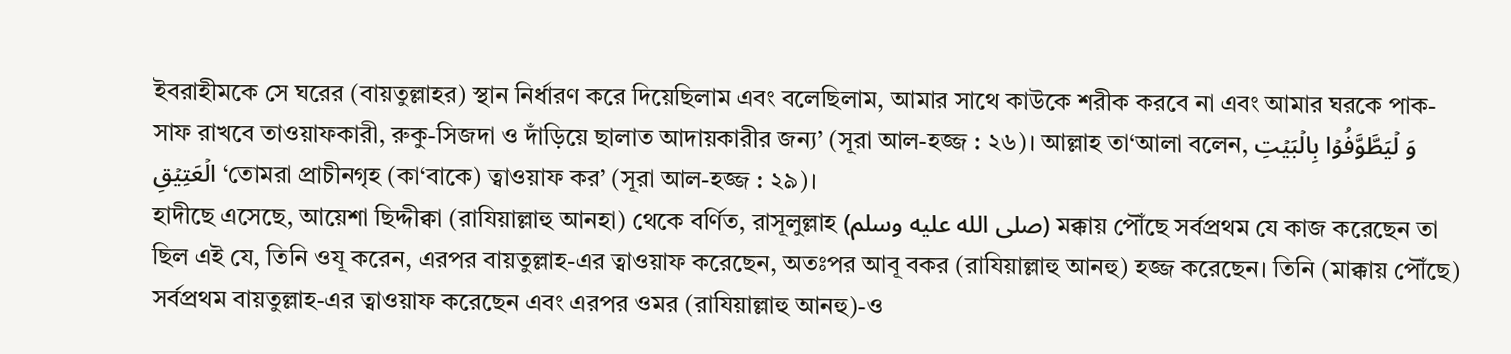ইবরাহীমকে সে ঘরের (বায়তুল্লাহর) স্থান নির্ধারণ করে দিয়েছিলাম এবং বলেছিলাম, আমার সাথে কাউকে শরীক করবে না এবং আমার ঘরকে পাক-সাফ রাখবে তাওয়াফকারী, রুকু-সিজদা ও দাঁড়িয়ে ছালাত আদায়কারীর জন্য’ (সূরা আল-হজ্জ : ২৬)। আল্লাহ তা‘আলা বলেন, وَ لۡیَطَّوَّفُوۡا بِالۡبَیۡتِ الۡعَتِیۡقِ ‘তোমরা প্রাচীনগৃহ (কা‘বাকে) ত্বাওয়াফ কর’ (সূরা আল-হজ্জ : ২৯)।
হাদীছে এসেছে, আয়েশা ছিদ্দীক্বা (রাযিয়াল্লাহু আনহা) থেকে বর্ণিত, রাসূলুল্লাহ (صلى الله عليه وسلم) মক্কায় পৌঁছে সর্বপ্রথম যে কাজ করেছেন তা ছিল এই যে, তিনি ওযূ করেন, এরপর বায়তুল্লাহ-এর ত্বাওয়াফ করেছেন, অতঃপর আবূ বকর (রাযিয়াল্লাহু আনহু) হজ্জ করেছেন। তিনি (মাক্কায় পৌঁছে) সর্বপ্রথম বায়তুল্লাহ-এর ত্বাওয়াফ করেছেন এবং এরপর ওমর (রাযিয়াল্লাহু আনহু)-ও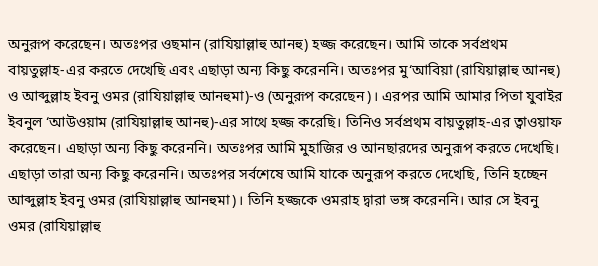অনুরূপ করেছেন। অতঃপর ওছমান (রাযিয়াল্লাহু আনহু) হজ্জ করেছেন। আমি তাকে সর্বপ্রথম বায়তুল্লাহ-এর করতে দেখেছি এবং এছাড়া অন্য কিছু করেননি। অতঃপর মু‘আবিয়া (রাযিয়াল্লাহু আনহু) ও আব্দুল্লাহ ইবনু ওমর (রাযিয়াল্লাহু আনহুমা)-ও (অনুরূপ করেছেন)। এরপর আমি আমার পিতা যুবাইর ইবনুল ‘আউওয়াম (রাযিয়াল্লাহু আনহু)-এর সাথে হজ্জ করেছি। তিনিও সর্বপ্রথম বায়তুল্লাহ-এর ত্বাওয়াফ করেছেন। এছাড়া অন্য কিছু করেননি। অতঃপর আমি মুহাজির ও আনছারদের অনুরূপ করতে দেখেছি। এছাড়া তারা অন্য কিছু করেননি। অতঃপর সর্বশেষে আমি যাকে অনুরূপ করতে দেখেছি, তিনি হচ্ছেন আব্দুল্লাহ ইবনু ওমর (রাযিয়াল্লাহু আনহুমা)। তিনি হজ্জকে ওমরাহ দ্বারা ভঙ্গ করেননি। আর সে ইবনু ওমর (রাযিয়াল্লাহু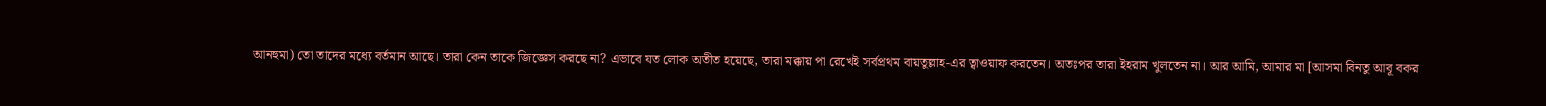আনহুমা) তো তাদের মধ্যে বর্তমান আছে। তারা কেন তাকে জিজ্ঞেস করছে না? এভাবে যত লোক অতীত হয়েছে, তারা মক্কায় পা রেখেই সর্বপ্রথম বায়তুল্লাহ-এর ত্বাওয়াফ করতেন। অতঃপর তারা ইহরাম খুলতেন না। আর আমি, আমার মা [আসমা বিনতু আবূ বকর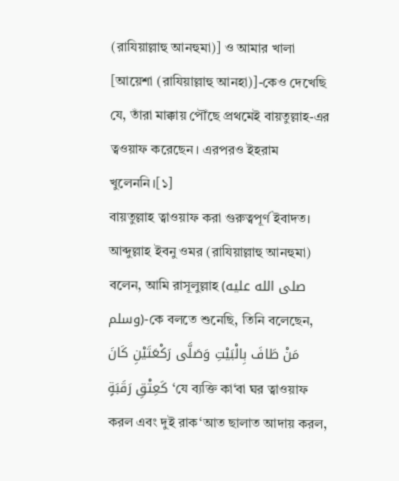(রাযিয়াল্লাহু আনহুমা)] ও আমার খালা [আয়েশা (রাযিয়াল্লাহু আনহা)]-কেও দেখেছি যে, তাঁরা মাক্কায় পৌঁছে প্রথমেই বায়তুল্লাহ-এর ত্বওয়াফ করেছেন। এরপরও ইহরাম খুলেননি।[১]
বায়তুল্লাহ ত্বাওয়াফ করা গুরুত্বপূর্ণ ইবাদত। আব্দুল্লাহ ইবনু ওমর (রাযিয়াল্লাহু আনহুমা) বলেন, আমি রাসূলুল্লাহ (صلى الله عليه وسلم)-কে বলতে শুনেছি, তিনি বলেছেন, مَنْ طَافَ بِالْبَيْتِ وَصَلَّى رَكْعَتَيْنِ كَانَ كَعِتْقِ رَقَبَةٍ ‘যে ব্যক্তি কা‘বা ঘর ত্বাওয়াফ করল এবং দুই রাক‘আত ছালাত আদায় করল,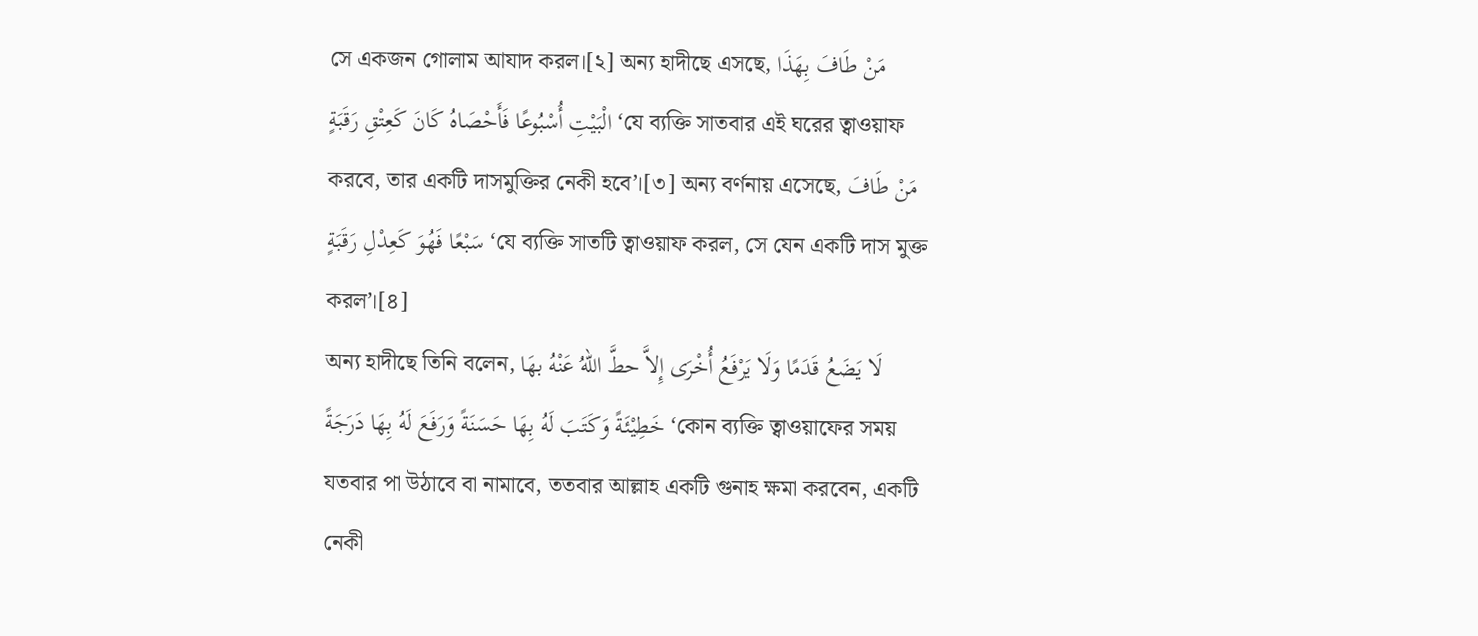সে একজন গোলাম আযাদ করল।[২] অন্য হাদীছে এসছে, مَنْ طَافَ بِهَذَا الْبَيْتِ أُسْبُوعًا فَأَحْصَاهُ كَانَ كَعِتْقِ رَقَبَةٍ ‘যে ব্যক্তি সাতবার এই ঘরের ত্বাওয়াফ করবে, তার একটি দাসমুক্তির নেকী হবে’।[৩] অন্য বর্ণনায় এসেছে, مَنْ طَافَ سَبْعًا فَهُوَ كَعِدْلِ رَقَبَةٍ ‘যে ব্যক্তি সাতটি ত্বাওয়াফ করল, সে যেন একটি দাস মুক্ত করল’।[৪]
অন্য হাদীছে তিনি বলেন, لَا يَضَعُ قَدَمًا وَلَا يَرْفَعُ أُخْرَى إِلاَّ حطَّ اللهُ عَنْهُ بهَا خَطِيْئَةً وَكَتَبَ لَهُ بِهَا حَسَنَةً وَرَفَعَ لَهُ بِهَا دَرَجَةً ‘কোন ব্যক্তি ত্বাওয়াফের সময় যতবার পা উঠাবে বা নামাবে, ততবার আল্লাহ একটি গুনাহ ক্ষমা করবেন, একটি নেকী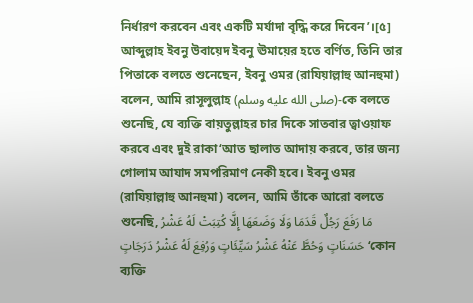নির্ধারণ করবেন এবং একটি মর্যাদা বৃদ্ধি করে দিবেন’।[৫]
আব্দুল্লাহ ইবনু উবায়েদ ইবনু ঊমায়ের হতে বর্ণিত, তিনি তার পিতাকে বলতে শুনেছেন, ইবনু ওমর (রাযিয়াল্লাহু আনহুমা) বলেন, আমি রাসূলুল্লাহ (صلى الله عليه وسلم)-কে বলতে শুনেছি, যে ব্যক্তি বায়তুল্লাহর চার দিকে সাতবার ত্বাওয়াফ করবে এবং দুই রাকা‘আত ছালাত আদায় করবে, তার জন্য গোলাম আযাদ সমপরিমাণ নেকী হবে। ইবনু ওমর (রাযিয়াল্লাহু আনহুমা) বলেন, আমি তাঁকে আরো বলতে শুনেছি, مَا رَفَعَ رَجُلٌ قَدَمَا وَلَا وَضَعَهَا إِلَّا كُتِبَتْ لَهُ عَشْرُ حَسَنَاتٍ وَحُطَّ عَنْهُ عَشْرُ سَيِّئَاتٍ وَرُفِعَ لَهُ عَشْرُ دَرَجَاتٍ ‘কোন ব্যক্তি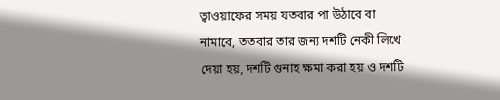ত্বাওয়াফের সময় যতবার পা উঠাবে বা নামাবে, ততবার তার জন্য দশটি নেকী লিখে দেয়া হয়, দশটি গুনাহ ক্ষমা করা হয় ও দশটি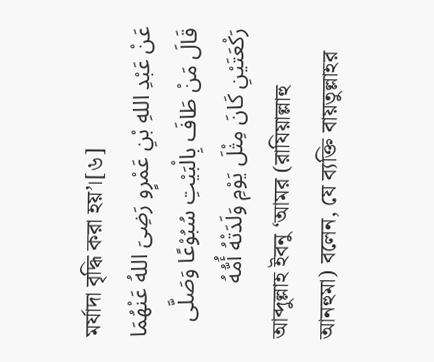মর্যাদা বৃদ্ধি করা হয়’।[৬]
عَنْ عَبْدِ اللهِ بْنِ عَمْرٍو رَضِىَ اللهُ عَنْهُمَا قَالَ مَنْ طَافَ بِالْبَيْتِ سُبُوْعًا وَصَلَّى رَكْعَتَيْنِ كَانَ مِثْلَ يَوْمِ وَلَدَتْهُ أُمُّهُ
আব্দুল্লাহ ইবনু ‘আমর (রাযিয়াল্লাহু আনহুমা) বলেন, যে ব্যক্তি বায়তুল্লাহর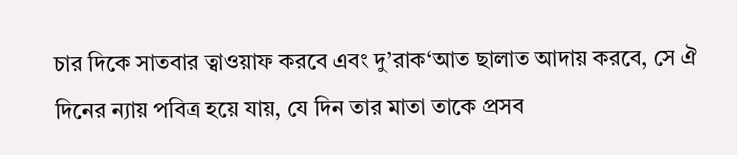চার দিকে সাতবার ত্বাওয়াফ করবে এবং দু’রাক‘আত ছালাত আদায় করবে, সে ঐ দিনের ন্যায় পবিত্র হয়ে যায়, যে দিন তার মাতা তাকে প্রসব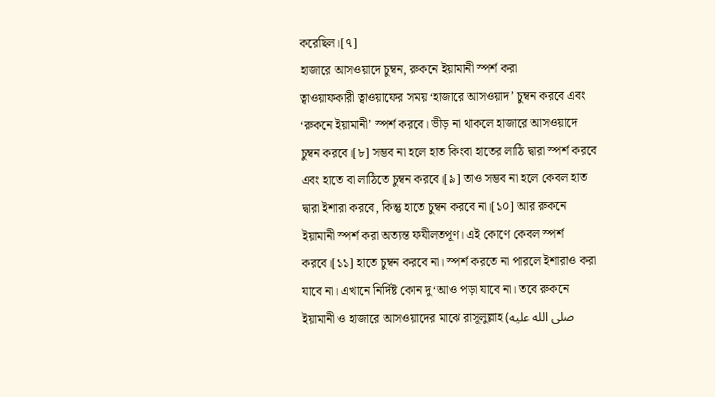করেছিল।[৭]
হাজারে আসওয়াদে চুম্বন, রুকনে ইয়ামানী স্পর্শ করা
ত্বাওয়াফকারী ত্বাওয়াফের সময় ‘হাজারে আসওয়াদ’ চুম্বন করবে এবং ‘রুকনে ইয়ামানী’ স্পর্শ করবে। ভীড় না থাকলে হাজারে আসওয়াদে চুম্বন করবে।[৮] সম্ভব না হলে হাত কিংবা হাতের লাঠি দ্বারা স্পর্শ করবে এবং হাতে বা লাঠিতে চুম্বন করবে।[৯] তাও সম্ভব না হলে কেবল হাত দ্বারা ইশারা করবে, কিন্তু হাতে চুম্বন করবে না।[১০] আর রুকনে ইয়ামানী স্পর্শ করা অত্যন্ত ফযীলতপূণ। এই কোণে কেবল স্পর্শ করবে।[১১] হাতে চুম্বন করবে না। স্পর্শ করতে না পারলে ইশারাও করা যাবে না। এখানে নির্দিষ্ট কোন দু‘আও পড়া যাবে না। তবে রুকনে ইয়ামানী ও হাজারে আসওয়াদের মাঝে রাসূলুল্লাহ (صلى الله عليه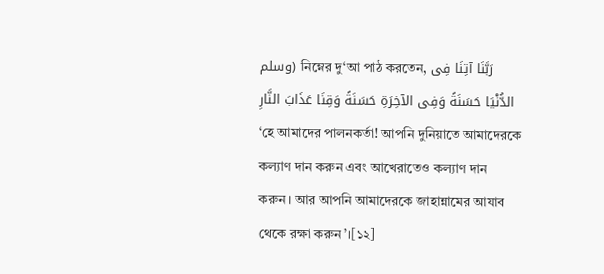وسلم) নিম্নের দু‘আ পাঠ করতেন, رَبَّنَا آتِنَا فِى الدُّنْيَا حَسَنَةً وَفِى الآخِرَةِ حَسَنَةً وَقِنَا عَذَابَ النَّارِ ‘হে আমাদের পালনকর্তা! আপনি দুনিয়াতে আমাদেরকে কল্যাণ দান করুন এবং আখেরাতেও কল্যাণ দান করুন। আর আপনি আমাদেরকে জাহান্নামের আযাব থেকে রক্ষা করুন’।[১২]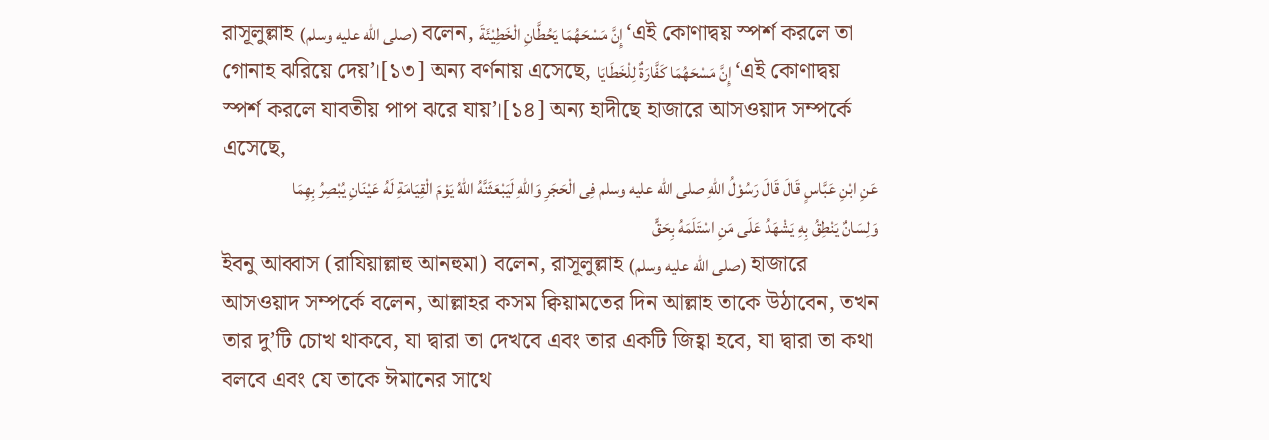রাসূলুল্লাহ (صلى الله عليه وسلم) বলেন, إِنَّ مَسْحَهُمَا يَحُطَّانِ الْخَطِيْئَةَ ‘এই কোণাদ্বয় স্পর্শ করলে তা গোনাহ ঝরিয়ে দেয়’।[১৩] অন্য বর্ণনায় এসেছে, إِنَّ مَسْحَهُمَا كَفَّارَةٌ لِلْخَطَايَا ‘এই কোণাদ্বয় স্পর্শ করলে যাবতীয় পাপ ঝরে যায়’।[১৪] অন্য হাদীছে হাজারে আসওয়াদ সম্পর্কে এসেছে,
عَنِ ابْنِ عَبَّاسٍ قَالَ قَالَ رَسُوْلُ اللهِ صلى الله عليه وسلم فِى الْحَجَرِ وَاللهِ لَيَبْعَثَنَّهُ اللهُ يَوْمَ الْقِيَامَةِ لَهُ عَيْنَانِ يُبْصِرُ بِهِمَا وَلِسَانٌ يَنْطِقُ بِهِ يَشْهَدُ عَلَى مَنِ اسْتَلَمَهُ بِحَقٍّ
ইবনু আব্বাস (রাযিয়াল্লাহু আনহুমা) বলেন, রাসূলুল্লাহ (صلى الله عليه وسلم) হাজারে আসওয়াদ সম্পর্কে বলেন, আল্লাহর কসম ক্বিয়ামতের দিন আল্লাহ তাকে উঠাবেন, তখন তার দু’টি চোখ থাকবে, যা দ্বারা তা দেখবে এবং তার একটি জিহ্বা হবে, যা দ্বারা তা কথা বলবে এবং যে তাকে ঈমানের সাথে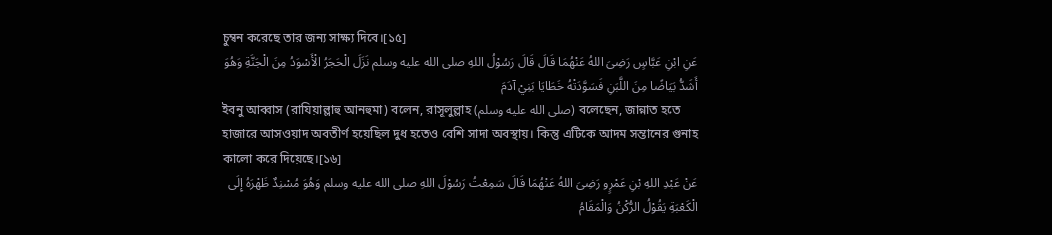চুম্বন করেছে তার জন্য সাক্ষ্য দিবে।[১৫]
عَنِ ابْنِ عَبَّاسٍ رَضِىَ اللهُ عَنْهُمَا قَالَ قَالَ رَسُوْلُ اللهِ صلى الله عليه وسلم نَزَلَ الْحَجَرُ الْأَسْوَدُ مِنَ الْجَنَّةِ وَهُوَ أَشَدُّ بَيَاضًا مِنَ اللَّبَنِ فَسَوَّدَتْهُ خَطَايَا بَنِيْ آدَمَ
ইবনু আব্বাস (রাযিয়াল্লাহু আনহুমা) বলেন, রাসূলুল্লাহ (صلى الله عليه وسلم) বলেছেন, জান্নাত হতে হাজারে আসওয়াদ অবতীর্ণ হয়েছিল দুধ হতেও বেশি সাদা অবস্থায়। কিন্তু এটিকে আদম সন্তানের গুনাহ কালো করে দিয়েছে।[১৬]
عَنْ عَبْدِ اللهِ بْنِ عَمْرٍو رَضِىَ اللهُ عَنْهُمَا قَالَ سَمِعْتُ رَسُوْلَ اللهِ صلى الله عليه وسلم وَهُوَ مُسْنِدٌ ظَهْرَهُ إِلَى الْكَعْبَةِ يَقُوْلُ الرُّكْنُ وَالْمَقَامُ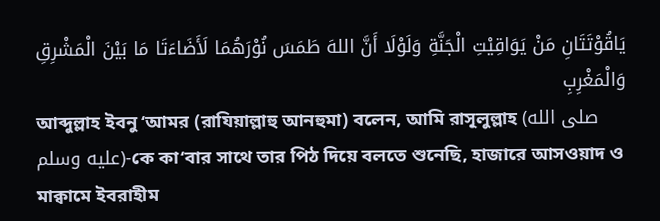يَاقُوْتَتَانِ مَنْ يَوَاقِيْتِ الْجَنَّةِ وَلَوْلَا أَنَّ اللهَ طَمَسَ نُوْرَهُمَا لَأَضَاءَتَا مَا بَيْنَ الْمَشْرِقِ وَالْمَغْرِبِ
আব্দুল্লাহ ইবনু ‘আমর (রাযিয়াল্লাহু আনহুমা) বলেন, আমি রাসূলুল্লাহ (صلى الله عليه وسلم)-কে কা‘বার সাথে তার পিঠ দিয়ে বলতে শুনেছি, হাজারে আসওয়াদ ও মাক্বামে ইবরাহীম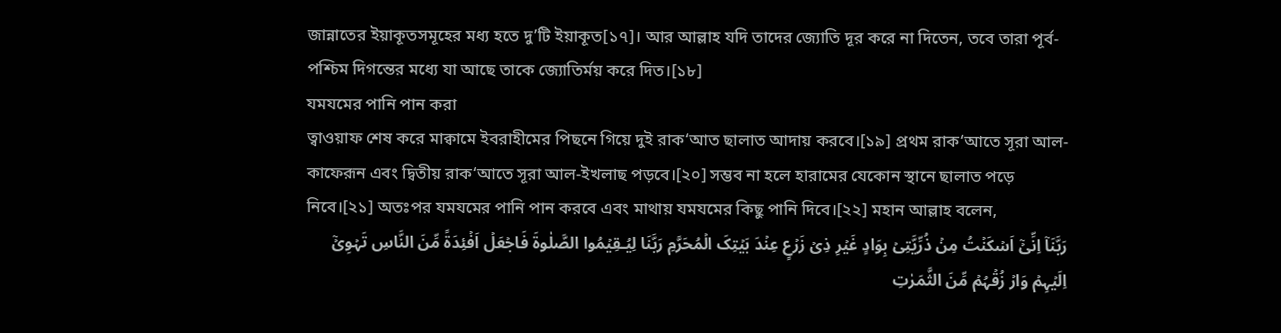জান্নাতের ইয়াকূতসমূহের মধ্য হতে দু’টি ইয়াকূত[১৭]। আর আল্লাহ যদি তাদের জ্যোতি দূর করে না দিতেন, তবে তারা পূর্ব-পশ্চিম দিগন্তের মধ্যে যা আছে তাকে জ্যোতির্ময় করে দিত।[১৮]
যমযমের পানি পান করা
ত্বাওয়াফ শেষ করে মাক্বামে ইবরাহীমের পিছনে গিয়ে দুই রাক‘আত ছালাত আদায় করবে।[১৯] প্রথম রাক‘আতে সূরা আল-কাফেরূন এবং দ্বিতীয় রাক‘আতে সূরা আল-ইখলাছ পড়বে।[২০] সম্ভব না হলে হারামের যেকোন স্থানে ছালাত পড়ে নিবে।[২১] অতঃপর যমযমের পানি পান করবে এবং মাথায় যমযমের কিছু পানি দিবে।[২২] মহান আল্লাহ বলেন,
رَبَّنَاۤ اِنِّیۡۤ اَسۡکَنۡتُ مِنۡ ذُرِّیَّتِیۡ بِوَادٍ غَیۡرِ ذِیۡ زَرۡعٍ عِنۡدَ بَیۡتِکَ الۡمُحَرَّمِ رَبَّنَا لِیُـقِیۡمُوا الصَّلٰوۃَ فَاجۡعَلۡ اَفۡئِدَۃً مِّنَ النَّاسِ تَہۡوِیۡۤ اِلَیۡہِمۡ وَارۡ زُقۡہُمۡ مِّنَ الثَّمَرٰتِ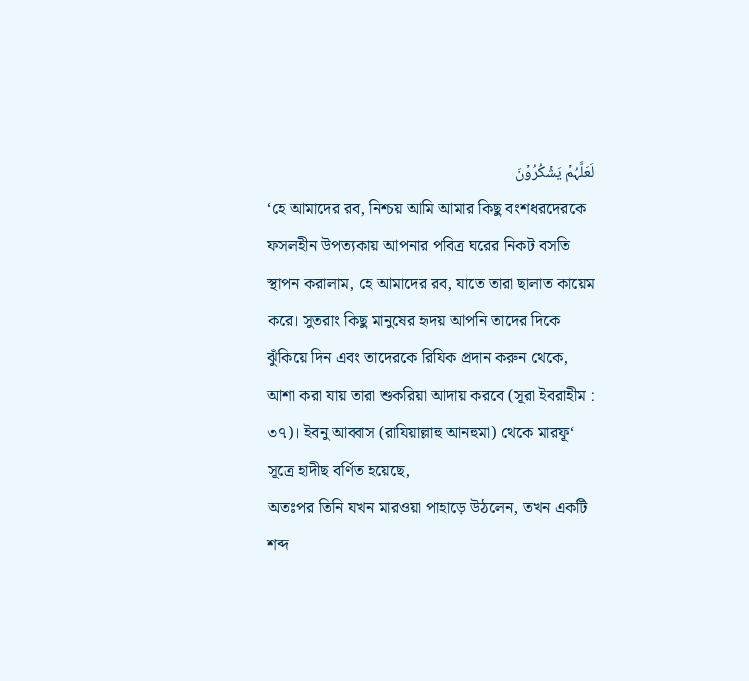لَعَلَّہُمۡ یَشۡکُرُوۡنَ
‘হে আমাদের রব, নিশ্চয় আমি আমার কিছু বংশধরদেরকে ফসলহীন উপত্যকায় আপনার পবিত্র ঘরের নিকট বসতি স্থাপন করালাম, হে আমাদের রব, যাতে তারা ছালাত কায়েম করে। সুতরাং কিছু মানুষের হৃদয় আপনি তাদের দিকে ঝুঁকিয়ে দিন এবং তাদেরকে রিযিক প্রদান করুন থেকে, আশা করা যায় তারা শুকরিয়া আদায় করবে (সূরা ইবরাহীম : ৩৭)। ইবনু আব্বাস (রাযিয়াল্লাহু আনহুমা) থেকে মারফূ‘ সূত্রে হাদীছ বর্ণিত হয়েছে,
অতঃপর তিনি যখন মারওয়া পাহাড়ে উঠলেন, তখন একটি শব্দ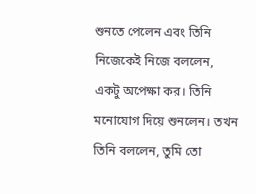শুনতে পেলেন এবং তিনি নিজেকেই নিজে বললেন, একটু অপেক্ষা কর। তিনি মনোযোগ দিয়ে শুনলেন। তখন তিনি বললেন, তুমি তো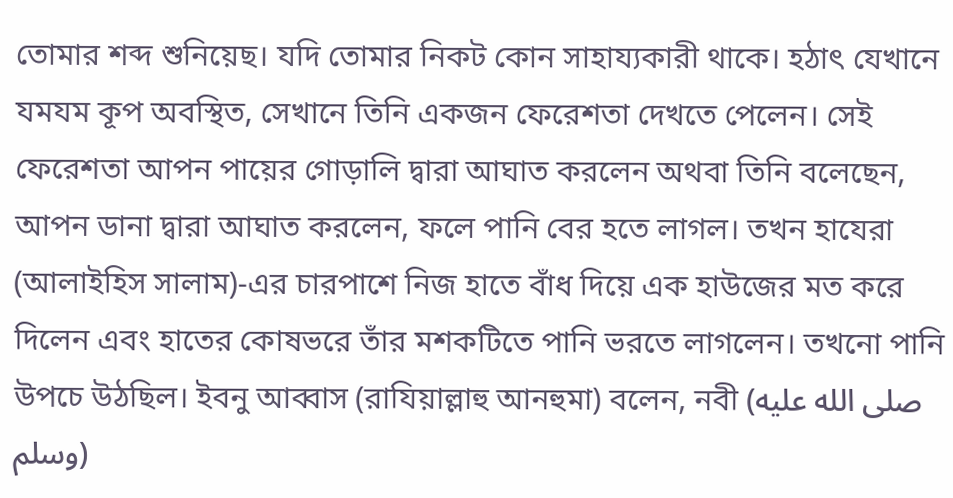তোমার শব্দ শুনিয়েছ। যদি তোমার নিকট কোন সাহায্যকারী থাকে। হঠাৎ যেখানে যমযম কূপ অবস্থিত, সেখানে তিনি একজন ফেরেশতা দেখতে পেলেন। সেই ফেরেশতা আপন পায়ের গোড়ালি দ্বারা আঘাত করলেন অথবা তিনি বলেছেন, আপন ডানা দ্বারা আঘাত করলেন, ফলে পানি বের হতে লাগল। তখন হাযেরা (আলাইহিস সালাম)-এর চারপাশে নিজ হাতে বাঁধ দিয়ে এক হাউজের মত করে দিলেন এবং হাতের কোষভরে তাঁর মশকটিতে পানি ভরতে লাগলেন। তখনো পানি উপচে উঠছিল। ইবনু আব্বাস (রাযিয়াল্লাহু আনহুমা) বলেন, নবী (صلى الله عليه وسلم)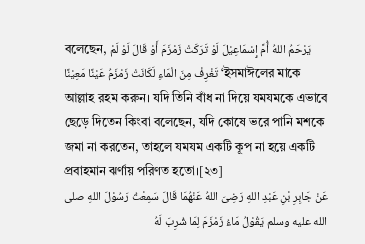বলেছেন, يَرْحَمُ اللهُ أُمَّ إِسْمَاعِيْلَ لَوْ تَرَكَتْ زَمْزَمَ أَوْ قَالَ لَوْ لَمْ تَغْرِفْ مِنَ الْمَاءِ لَكَانَتْ زَمْزَمُ عَيْنًا مَعِيْنًا ‘ইসমাঈলের মাকে আল্লাহ রহম করুন। যদি তিনি বাঁধ না দিয়ে যমযমকে এভাবে ছেড়ে দিতেন কিংবা বলেছেন, যদি কোষে ভরে পানি মশকে জমা না করতেন, তাহলে যমযম একটি কূপ না হয়ে একটি প্রবাহমান ঝর্ণায় পরিণত হতো।[২৩]
عَنْ جَابِرِ بْنِ عَبْدِ اللهِ رَضِىَ اللهُ عَنْهُمَا قَالَ سَمِعْتُ رَسُوْلَ اللهِ صلى الله عليه وسلم يَقُوْلُ مَاءُ زَمْزَمَ لِمَا شُرِبَ لَهُ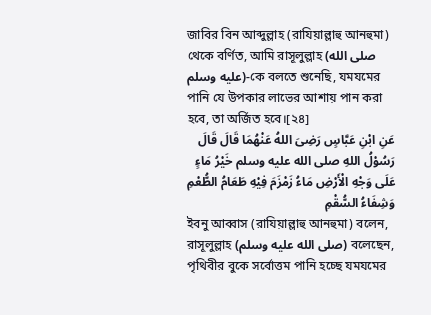জাবির বিন আব্দুল্লাহ (রাযিয়াল্লাহু আনহুমা) থেকে বর্ণিত, আমি রাসূলুল্লাহ (صلى الله عليه وسلم)-কে বলতে শুনেছি, যমযমের পানি যে উপকার লাভের আশায় পান করা হবে, তা অর্জিত হবে।[২৪]
عَنِ ابْنِ عَبَّاسٍ رَضِىَ اللهُ عَنْهُمَا قَالَ قَالَ رَسُوْلُ اللهِ صلى الله عليه وسلم خَيْرُ مَاءٍ عَلَى وَجْهِ الْأَرْضِ مَاءُ زَمْزَمَ فِيْهِ طَعَامُ الطُّعْمِ وَشِفَاءُ السُّقْمِ
ইবনু আব্বাস (রাযিয়াল্লাহু আনহুমা) বলেন, রাসূলুল্লাহ (صلى الله عليه وسلم) বলেছেন, পৃথিবীর বুকে সর্বোত্তম পানি হচ্ছে যমযমের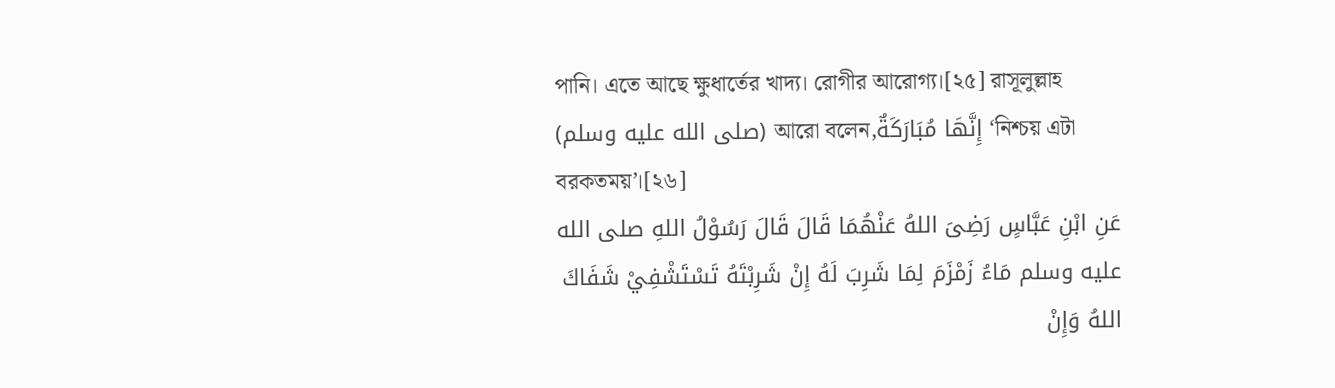পানি। এতে আছে ক্ষুধার্তের খাদ্য। রোগীর আরোগ্য।[২৫] রাসূলুল্লাহ (صلى الله عليه وسلم) আরো বলেন,إِنَّهَا مُبَارَكَةٌ ‘নিশ্চয় এটা বরকতময়’।[২৬]
عَنِ ابْنِ عَبَّاسٍ رَضِىَ اللهُ عَنْهُمَا قَالَ قَالَ رَسُوْلُ اللهِ صلى الله عليه وسلم مَاءُ زَمْزَمَ لِمَا شَرِبَ لَهُ إِنْ شَرِبْتَهُ تَسْتَشْفِيْ شَفَاكَ اللهُ وَإِنْ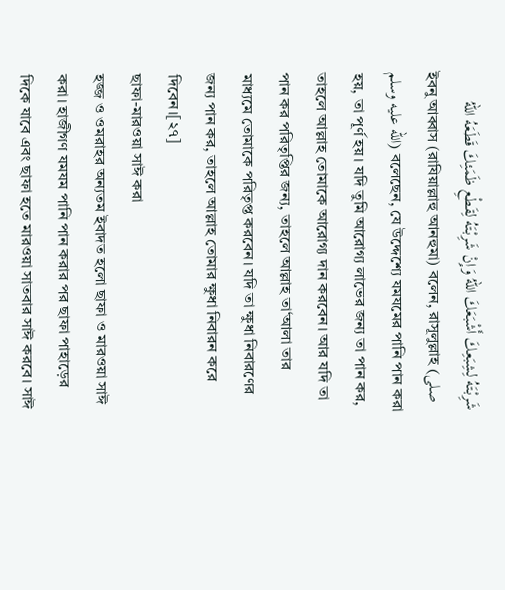شَرِبْتَهُ لِشِبَعِكَ أَشْبَعَكَ اللهُ وَإِنْ شَرِبْتَهُ لِقَطْعِ ظَمَئِكَ قَطَعَهُ اللهُ
ইবনু আব্বাস (রাযিয়াল্লাহু আনহুমা) বলেন, রাসূলুল্লাহ (صلى الله عليه وسلم) বলেছেন, যে উদ্দেশ্যে যমযমের পানি পান করা হয়, তা পূর্ণ হয়। যদি তুমি আরোগ্য লাভের জন্য তা পান কর, তাহলে আল্লাহ তোমাকে আরোগ্য দান করবেন। আর যদি তা পান কর পরিতৃপ্তির জন্য, তাহলে আল্লাহ তা‘আলা তার মাধ্যমে তোমাকে পরিতৃপ্ত করবেন। যদি তা ক্ষুধা নিবারণের জন্য পান কর, তাহলে আল্লাহ তোমার ক্ষুধা নিবারন করে দিবেন।[২৭]
ছাফা-মারওয়া সাঈ করা
হজ্জ ও ওমরাহর অন্যতম ইবাদত হলো ছাফা ও মারওয়া সাঈ করা। হাজীগণ যমযম পানি পান করার পর ছাফা পাহাড়ের দিকে যাবে এবং ছাফা হতে মারওয়া সাতবার সাঈ করবে। সাঈ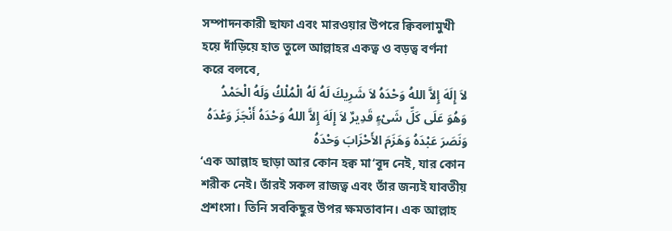সম্পাদনকারী ছাফা এবং মারওয়ার উপরে ক্বিবলামুখী হয়ে দাঁড়িয়ে হাত তুলে আল্লাহর একত্ব ও বড়ত্ব বর্ণনা করে বলবে,
لاَ إِلَهَ إِلاَّ اللهُ وَحْدَهُ لاَ شَرِيكَ لَهُ لَهُ الْمُلْكُ وَلَهُ الْحَمْدُ وَهُوَ عَلَى كَلِّ شَىْءٍ قَدِيرٌ لاَ إِلَهَ إِلاَّ اللهُ وَحْدَهُ أَنْجَزَ وَعْدَهُ وَنَصَرَ عَبْدَهُ وَهَزَمَ الأَحْزَابَ وَحْدَهُ
‘এক আল্লাহ ছাড়া আর কোন হক্ব মা‘বূদ নেই, যার কোন শরীক নেই। তাঁরই সকল রাজত্ব এবং তাঁর জন্যই যাবতীয় প্রশংসা। তিনি সবকিছুর উপর ক্ষমতাবান। এক আল্লাহ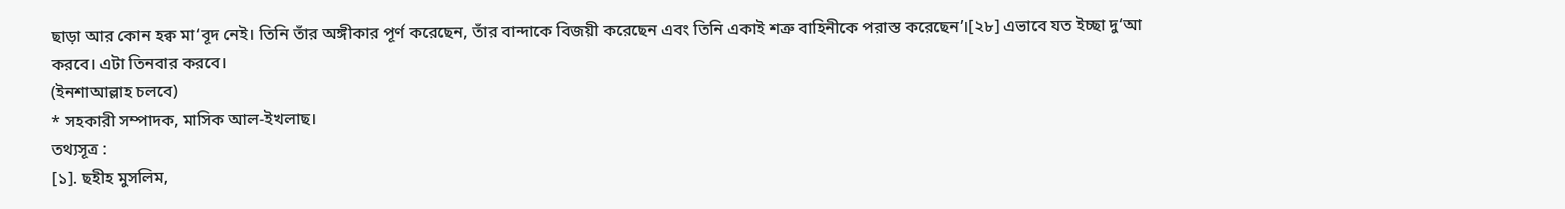ছাড়া আর কোন হক্ব মা‘বূদ নেই। তিনি তাঁর অঙ্গীকার পূর্ণ করেছেন, তাঁর বান্দাকে বিজয়ী করেছেন এবং তিনি একাই শত্রু বাহিনীকে পরাস্ত করেছেন’।[২৮] এভাবে যত ইচ্ছা দু‘আ করবে। এটা তিনবার করবে।
(ইনশাআল্লাহ চলবে)
* সহকারী সম্পাদক, মাসিক আল-ইখলাছ।
তথ্যসূত্র :
[১]. ছহীহ মুসলিম,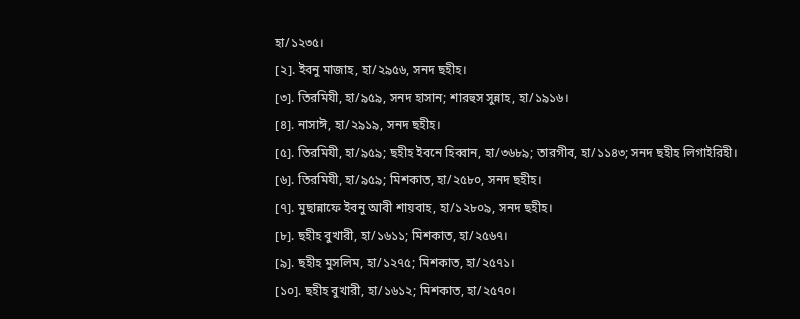হা/১২৩৫।
[২]. ইবনু মাজাহ, হা/২৯৫৬, সনদ ছহীহ।
[৩]. তিরমিযী, হা/৯৫৯, সনদ হাসান; শারহুস সুন্নাহ, হা/১৯১৬।
[৪]. নাসাঈ, হা/২৯১৯, সনদ ছহীহ।
[৫]. তিরমিযী, হা/৯৫৯; ছহীহ ইবনে হিব্বান, হা/৩৬৮৯; তারগীব, হা/১১৪৩; সনদ ছহীহ লিগাইরিহী।
[৬]. তিরমিযী, হা/৯৫৯; মিশকাত, হা/২৫৮০, সনদ ছহীহ।
[৭]. মুছান্নাফে ইবনু আবী শায়বাহ, হা/১২৮০৯, সনদ ছহীহ।
[৮]. ছহীহ বুখারী, হা/১৬১১; মিশকাত, হা/২৫৬৭।
[৯]. ছহীহ মুসলিম, হা/১২৭৫; মিশকাত, হা/২৫৭১।
[১০]. ছহীহ বুখারী, হা/১৬১২; মিশকাত, হা/২৫৭০।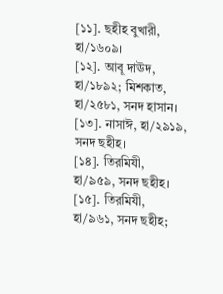[১১]. ছহীহ বুখারী, হা/১৬০৯।
[১২]. আবূ দাঊদ, হা/১৮৯২; মিশকাত, হা/২৫৮১, সনদ হাসান।
[১৩]. নাসাঈ, হা/২৯১৯, সনদ ছহীহ।
[১৪]. তিরমিযী, হা/৯৫৯, সনদ ছহীহ।
[১৫]. তিরমিযী, হা/৯৬১, সনদ ছহীহ;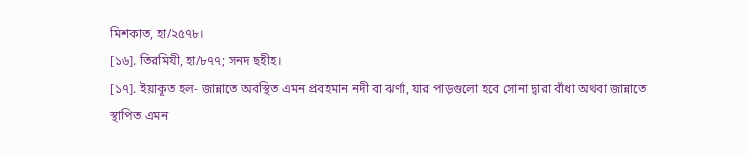মিশকাত, হা/২৫৭৮।
[১৬]. তিরমিযী, হা/৮৭৭; সনদ ছহীহ।
[১৭]. ইয়াকূত হল- জান্নাতে অবস্থিত এমন প্রবহমান নদী বা ঝর্ণা, যার পাড়গুলো হবে সোনা দ্বারা বাঁধা অথবা জান্নাতে স্থাপিত এমন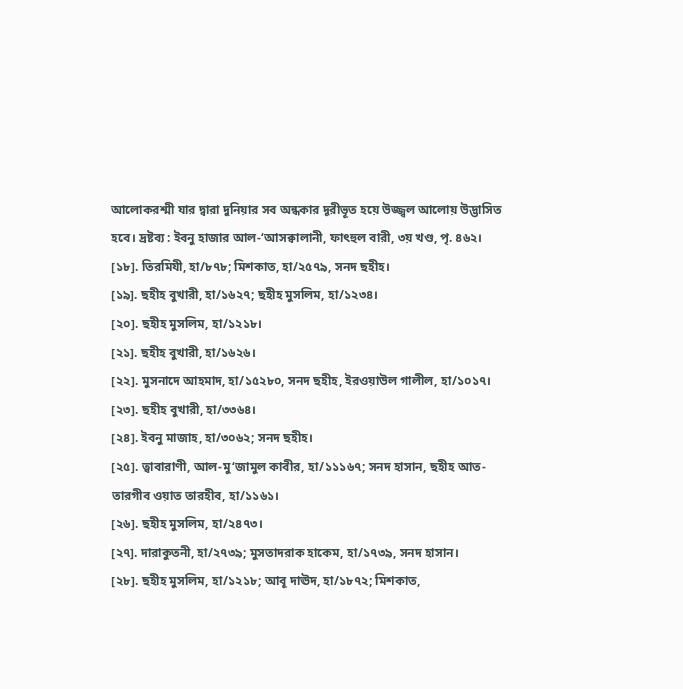আলোকরশ্মী যার দ্বারা দুনিয়ার সব অন্ধকার দূরীভূত হয়ে উজ্জ্বল আলোয় উদ্ভাসিত হবে। দ্রষ্টব্য : ইবনু হাজার আল-‘আসক্বালানী, ফাৎহুল বারী, ৩য় খণ্ড, পৃ. ৪৬২।
[১৮]. তিরমিযী, হা/৮৭৮; মিশকাত, হা/২৫৭৯, সনদ ছহীহ।
[১৯]. ছহীহ বুখারী, হা/১৬২৭; ছহীহ মুসলিম, হা/১২৩৪।
[২০]. ছহীহ মুসলিম, হা/১২১৮।
[২১]. ছহীহ বুখারী, হা/১৬২৬।
[২২]. মুসনাদে আহমাদ, হা/১৫২৮০, সনদ ছহীহ, ইরওয়াউল গালীল, হা/১০১৭।
[২৩]. ছহীহ বুখারী, হা/৩৩৬৪।
[২৪]. ইবনু মাজাহ, হা/৩০৬২; সনদ ছহীহ।
[২৫]. ত্বাবারাণী, আল-মু‘জামুল কাবীর, হা/১১১৬৭; সনদ হাসান, ছহীহ আত-তারগীব ওয়াত তারহীব, হা/১১৬১।
[২৬]. ছহীহ মুসলিম, হা/২৪৭৩।
[২৭]. দারাকুতনী, হা/২৭৩৯; মুসতাদরাক হাকেম, হা/১৭৩৯, সনদ হাসান।
[২৮]. ছহীহ মুসলিম, হা/১২১৮; আবূ দাঊদ, হা/১৮৭২; মিশকাত,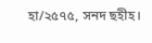হা/২৫৭৫, সনদ ছহীহ।